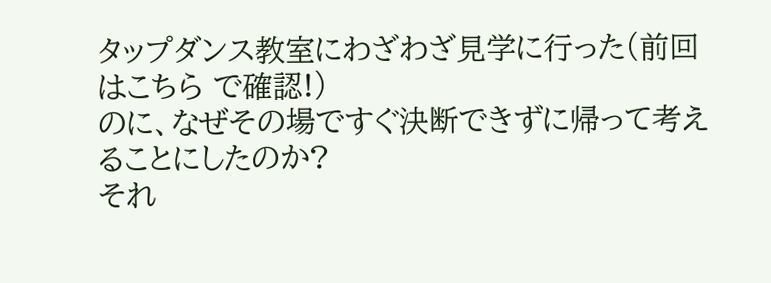タップダンス教室にわざわざ見学に行った(前回はこちら で確認!)
のに、なぜその場ですぐ決断できずに帰って考えることにしたのか?
それ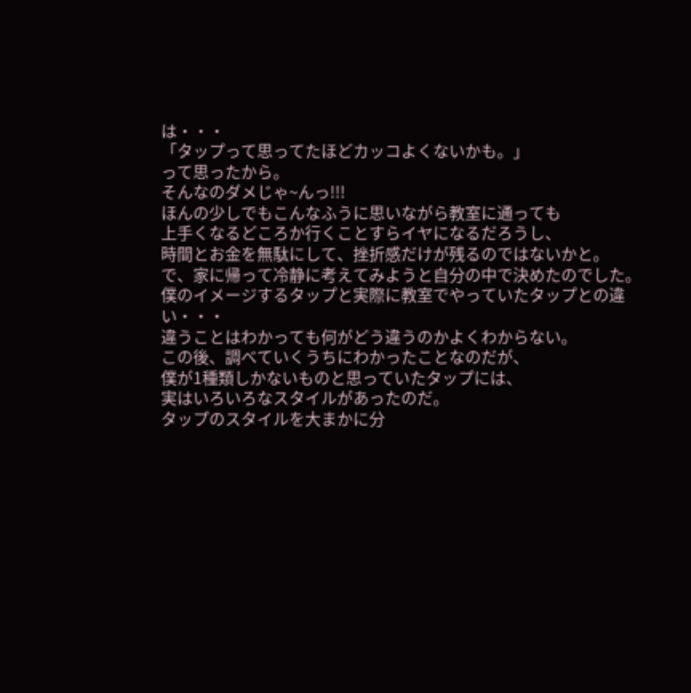は・・・
「タップって思ってたほどカッコよくないかも。」
って思ったから。
そんなのダメじゃ~んっ!!!
ほんの少しでもこんなふうに思いながら教室に通っても
上手くなるどころか行くことすらイヤになるだろうし、
時間とお金を無駄にして、挫折感だけが残るのではないかと。
で、家に帰って冷静に考えてみようと自分の中で決めたのでした。
僕のイメージするタップと実際に教室でやっていたタップとの違い・・・
違うことはわかっても何がどう違うのかよくわからない。
この後、調べていくうちにわかったことなのだが、
僕が1種類しかないものと思っていたタップには、
実はいろいろなスタイルがあったのだ。
タップのスタイルを大まかに分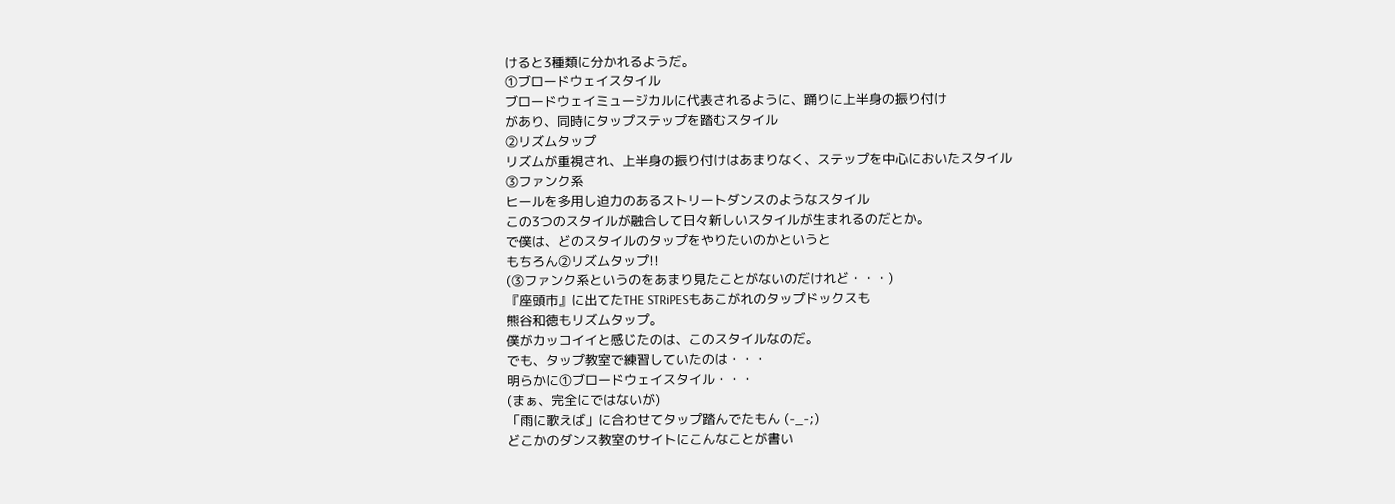けると3種類に分かれるようだ。
①ブロードウェイスタイル
ブロードウェイミュージカルに代表されるように、踊りに上半身の振り付け
があり、同時にタップステップを踏むスタイル
②リズムタップ
リズムが重視され、上半身の振り付けはあまりなく、ステップを中心においたスタイル
③ファンク系
ヒールを多用し迫力のあるストリートダンスのようなスタイル
この3つのスタイルが融合して日々新しいスタイルが生まれるのだとか。
で僕は、どのスタイルのタップをやりたいのかというと
もちろん②リズムタップ!!
(③ファンク系というのをあまり見たことがないのだけれど・・・)
『座頭市』に出てたTHE STRiPESもあこがれのタップドックスも
熊谷和徳もリズムタップ。
僕がカッコイイと感じたのは、このスタイルなのだ。
でも、タップ教室で練習していたのは・・・
明らかに①ブロードウェイスタイル・・・
(まぁ、完全にではないが)
「雨に歌えば」に合わせてタップ踏んでたもん (-_-;)
どこかのダンス教室のサイトにこんなことが書い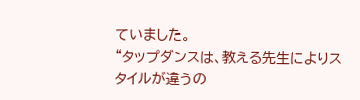ていました。
“タップダンスは、教える先生によりスタイルが違うの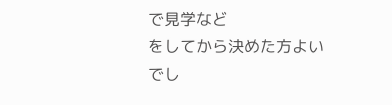で見学など
をしてから決めた方よいでし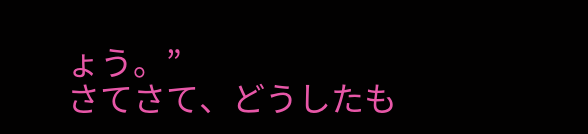ょう。”
さてさて、どうしたも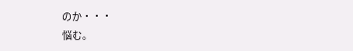のか・・・
悩む。